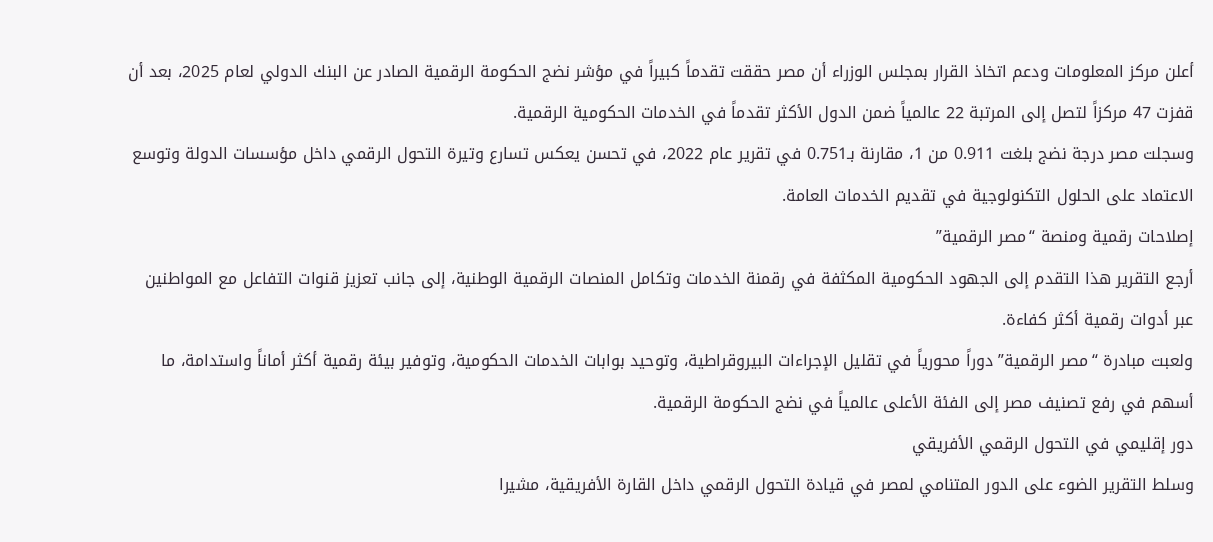أعلن مركز المعلومات ودعم اتخاذ القرار بمجلس الوزراء أن مصر حققت تقدماً كبيراً في مؤشر نضج الحكومة الرقمية الصادر عن البنك الدولي لعام 2025، بعد أن قفزت 47 مركزاً لتصل إلى المرتبة 22 عالمياً ضمن الدول الأكثر تقدماً في الخدمات الحكومية الرقمية.
وسجلت مصر درجة نضج بلغت 0.911 من 1، مقارنة بـ0.751 في تقرير عام 2022، في تحسن يعكس تسارع وتيرة التحول الرقمي داخل مؤسسات الدولة وتوسع الاعتماد على الحلول التكنولوجية في تقديم الخدمات العامة.
إصلاحات رقمية ومنصة “مصر الرقمية”
أرجع التقرير هذا التقدم إلى الجهود الحكومية المكثفة في رقمنة الخدمات وتكامل المنصات الرقمية الوطنية، إلى جانب تعزيز قنوات التفاعل مع المواطنين عبر أدوات رقمية أكثر كفاءة.
ولعبت مبادرة “مصر الرقمية” دوراً محورياً في تقليل الإجراءات البيروقراطية، وتوحيد بوابات الخدمات الحكومية، وتوفير بيئة رقمية أكثر أماناً واستدامة، ما أسهم في رفع تصنيف مصر إلى الفئة الأعلى عالمياً في نضج الحكومة الرقمية.
دور إقليمي في التحول الرقمي الأفريقي
وسلط التقرير الضوء على الدور المتنامي لمصر في قيادة التحول الرقمي داخل القارة الأفريقية، مشيرا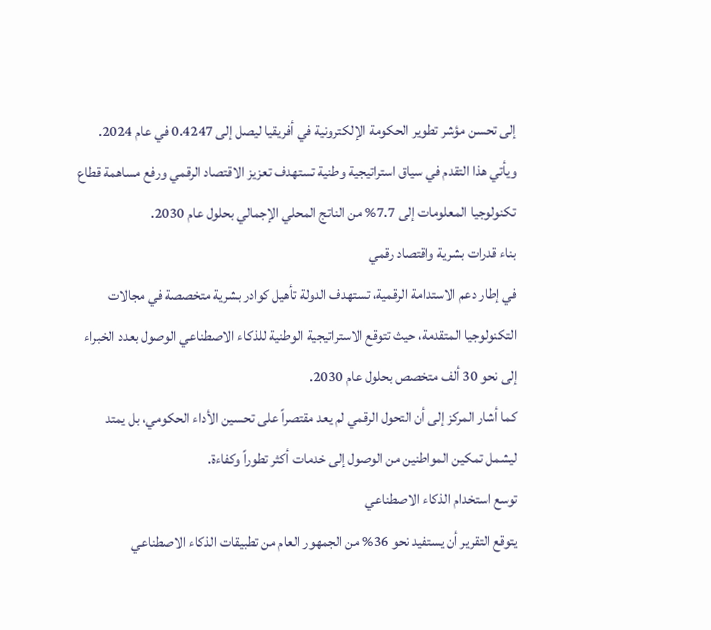إلى تحسن مؤشر تطوير الحكومة الإلكترونية في أفريقيا ليصل إلى 0.4247 في عام 2024.
ويأتي هذا التقدم في سياق استراتيجية وطنية تستهدف تعزيز الاقتصاد الرقمي ورفع مساهمة قطاع تكنولوجيا المعلومات إلى 7.7% من الناتج المحلي الإجمالي بحلول عام 2030.
بناء قدرات بشرية واقتصاد رقمي
في إطار دعم الاستدامة الرقمية، تستهدف الدولة تأهيل كوادر بشرية متخصصة في مجالات التكنولوجيا المتقدمة، حيث تتوقع الاستراتيجية الوطنية للذكاء الاصطناعي الوصول بعدد الخبراء إلى نحو 30 ألف متخصص بحلول عام 2030.
كما أشار المركز إلى أن التحول الرقمي لم يعد مقتصراً على تحسين الأداء الحكومي، بل يمتد ليشمل تمكين المواطنين من الوصول إلى خدمات أكثر تطوراً وكفاءة.
توسع استخدام الذكاء الاصطناعي
يتوقع التقرير أن يستفيد نحو 36% من الجمهور العام من تطبيقات الذكاء الاصطناعي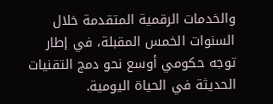والخدمات الرقمية المتقدمة خلال السنوات الخمس المقبلة، في إطار توجه حكومي أوسع نحو دمج التقنيات الحديثة في الحياة اليومية.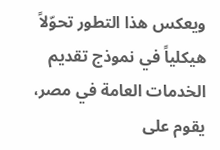ويعكس هذا التطور تحوّلاً هيكلياً في نموذج تقديم الخدمات العامة في مصر، يقوم على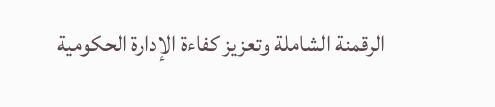الرقمنة الشاملة وتعزيز كفاءة الإدارة الحكومية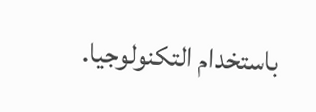باستخدام التكنولوجيا.